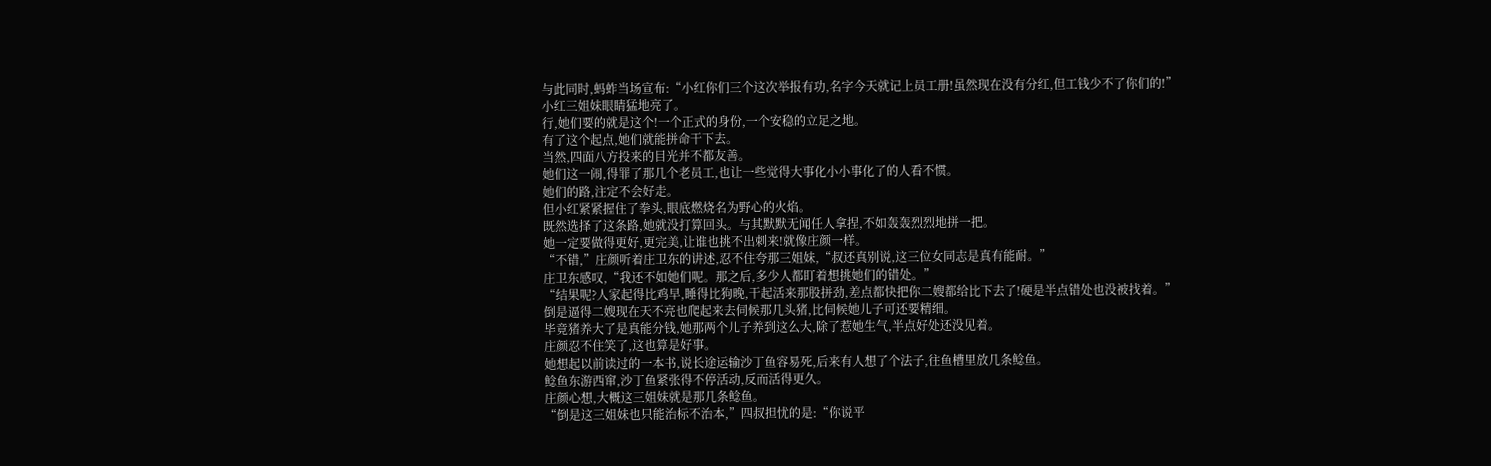与此同时,蚂蚱当场宣布:“小红你们三个这次举报有功,名字今天就记上员工册!虽然现在没有分红,但工钱少不了你们的!”
小红三姐妹眼睛猛地亮了。
行,她们要的就是这个!一个正式的身份,一个安稳的立足之地。
有了这个起点,她们就能拼命干下去。
当然,四面八方投来的目光并不都友善。
她们这一闹,得罪了那几个老员工,也让一些觉得大事化小小事化了的人看不惯。
她们的路,注定不会好走。
但小红紧紧握住了拳头,眼底燃烧名为野心的火焰。
既然选择了这条路,她就没打算回头。与其默默无闻任人拿捏,不如轰轰烈烈地拼一把。
她一定要做得更好,更完美,让谁也挑不出刺来!就像庄颜一样。
“不错,”庄颜听着庄卫东的讲述,忍不住夸那三姐妹,“叔还真别说,这三位女同志是真有能耐。”
庄卫东感叹,“我还不如她们呢。那之后,多少人都盯着想挑她们的错处。”
“结果呢?人家起得比鸡早,睡得比狗晚,干起活来那股拼劲,差点都快把你二嫂都给比下去了!硬是半点错处也没被找着。”
倒是逼得二嫂现在天不亮也爬起来去伺候那几头猪,比伺候她儿子可还要精细。
毕竟猪养大了是真能分钱,她那两个儿子养到这么大,除了惹她生气,半点好处还没见着。
庄颜忍不住笑了,这也算是好事。
她想起以前读过的一本书,说长途运输沙丁鱼容易死,后来有人想了个法子,往鱼槽里放几条鲶鱼。
鲶鱼东游西窜,沙丁鱼紧张得不停活动,反而活得更久。
庄颜心想,大概这三姐妹就是那几条鲶鱼。
“倒是这三姐妹也只能治标不治本,”四叔担忧的是:“你说平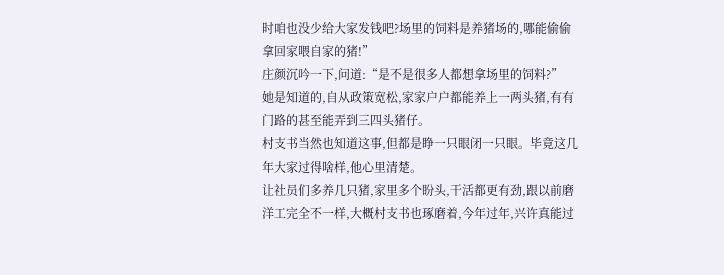时咱也没少给大家发钱吧?场里的饲料是养猪场的,哪能偷偷拿回家喂自家的猪!”
庄颜沉吟一下,问道:“是不是很多人都想拿场里的饲料?”
她是知道的,自从政策宽松,家家户户都能养上一两头猪,有有门路的甚至能弄到三四头猪仔。
村支书当然也知道这事,但都是睁一只眼闭一只眼。毕竟这几年大家过得啥样,他心里清楚。
让社员们多养几只猪,家里多个盼头,干活都更有劲,跟以前磨洋工完全不一样,大概村支书也琢磨着,今年过年,兴许真能过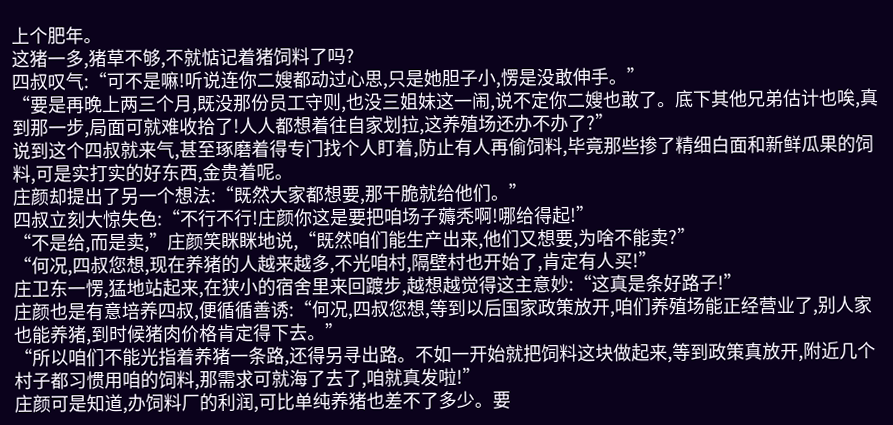上个肥年。
这猪一多,猪草不够,不就惦记着猪饲料了吗?
四叔叹气:“可不是嘛!听说连你二嫂都动过心思,只是她胆子小,愣是没敢伸手。”
“要是再晚上两三个月,既没那份员工守则,也没三姐妹这一闹,说不定你二嫂也敢了。底下其他兄弟估计也唉,真到那一步,局面可就难收拾了!人人都想着往自家划拉,这养殖场还办不办了?”
说到这个四叔就来气,甚至琢磨着得专门找个人盯着,防止有人再偷饲料,毕竟那些掺了精细白面和新鲜瓜果的饲料,可是实打实的好东西,金贵着呢。
庄颜却提出了另一个想法:“既然大家都想要,那干脆就给他们。”
四叔立刻大惊失色:“不行不行!庄颜你这是要把咱场子薅秃啊!哪给得起!”
“不是给,而是卖,”庄颜笑眯眯地说,“既然咱们能生产出来,他们又想要,为啥不能卖?”
“何况,四叔您想,现在养猪的人越来越多,不光咱村,隔壁村也开始了,肯定有人买!”
庄卫东一愣,猛地站起来,在狭小的宿舍里来回踱步,越想越觉得这主意妙:“这真是条好路子!”
庄颜也是有意培养四叔,便循循善诱:“何况,四叔您想,等到以后国家政策放开,咱们养殖场能正经营业了,别人家也能养猪,到时候猪肉价格肯定得下去。”
“所以咱们不能光指着养猪一条路,还得另寻出路。不如一开始就把饲料这块做起来,等到政策真放开,附近几个村子都习惯用咱的饲料,那需求可就海了去了,咱就真发啦!”
庄颜可是知道,办饲料厂的利润,可比单纯养猪也差不了多少。要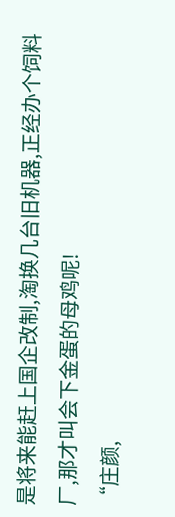是将来能赶上国企改制,淘换几台旧机器,正经办个饲料厂,那才叫会下金蛋的母鸡呢!
“庄颜,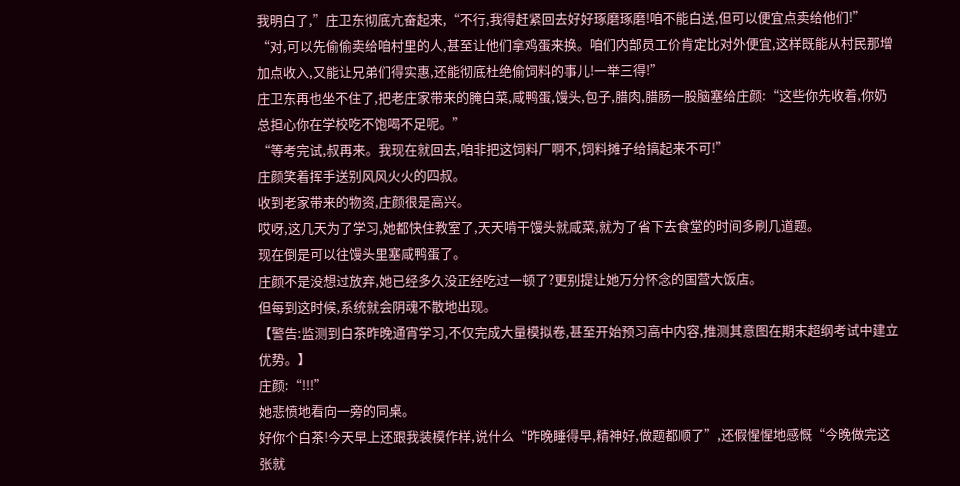我明白了,”庄卫东彻底亢奋起来,“不行,我得赶紧回去好好琢磨琢磨!咱不能白送,但可以便宜点卖给他们!”
“对,可以先偷偷卖给咱村里的人,甚至让他们拿鸡蛋来换。咱们内部员工价肯定比对外便宜,这样既能从村民那增加点收入,又能让兄弟们得实惠,还能彻底杜绝偷饲料的事儿!一举三得!”
庄卫东再也坐不住了,把老庄家带来的腌白菜,咸鸭蛋,馒头,包子,腊肉,腊肠一股脑塞给庄颜:“这些你先收着,你奶总担心你在学校吃不饱喝不足呢。”
“等考完试,叔再来。我现在就回去,咱非把这饲料厂啊不,饲料摊子给搞起来不可!”
庄颜笑着挥手送别风风火火的四叔。
收到老家带来的物资,庄颜很是高兴。
哎呀,这几天为了学习,她都快住教室了,天天啃干馒头就咸菜,就为了省下去食堂的时间多刷几道题。
现在倒是可以往馒头里塞咸鸭蛋了。
庄颜不是没想过放弃,她已经多久没正经吃过一顿了?更别提让她万分怀念的国营大饭店。
但每到这时候,系统就会阴魂不散地出现。
【警告:监测到白茶昨晚通宵学习,不仅完成大量模拟卷,甚至开始预习高中内容,推测其意图在期末超纲考试中建立优势。】
庄颜:“!!!”
她悲愤地看向一旁的同桌。
好你个白茶!今天早上还跟我装模作样,说什么“昨晚睡得早,精神好,做题都顺了”,还假惺惺地感慨“今晚做完这张就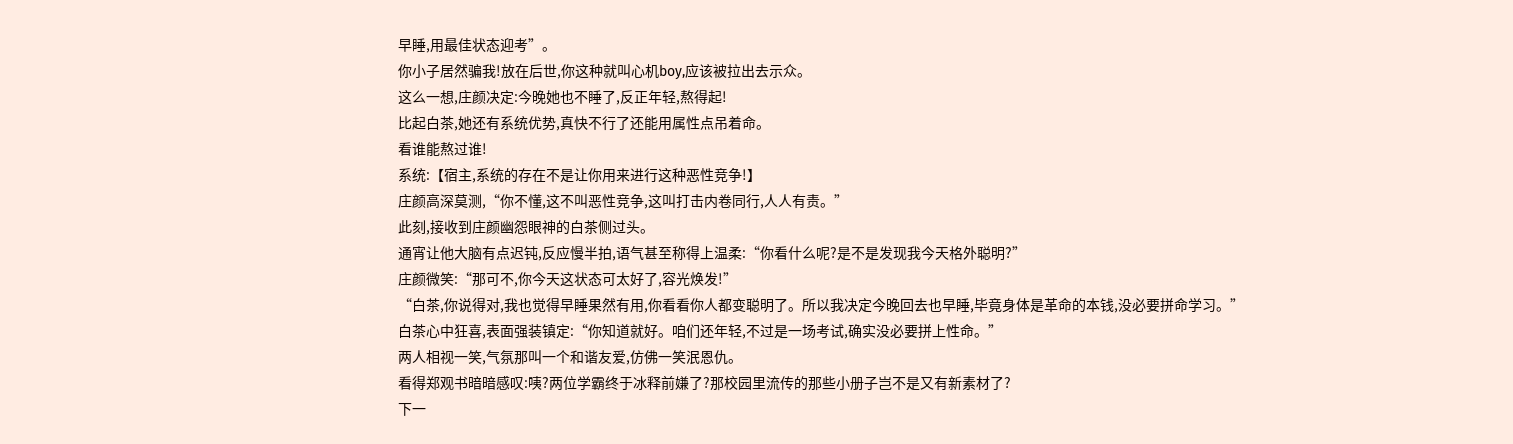早睡,用最佳状态迎考”。
你小子居然骗我!放在后世,你这种就叫心机boy,应该被拉出去示众。
这么一想,庄颜决定:今晚她也不睡了,反正年轻,熬得起!
比起白茶,她还有系统优势,真快不行了还能用属性点吊着命。
看谁能熬过谁!
系统:【宿主,系统的存在不是让你用来进行这种恶性竞争!】
庄颜高深莫测,“你不懂,这不叫恶性竞争,这叫打击内卷同行,人人有责。”
此刻,接收到庄颜幽怨眼神的白茶侧过头。
通宵让他大脑有点迟钝,反应慢半拍,语气甚至称得上温柔:“你看什么呢?是不是发现我今天格外聪明?”
庄颜微笑:“那可不,你今天这状态可太好了,容光焕发!”
“白茶,你说得对,我也觉得早睡果然有用,你看看你人都变聪明了。所以我决定今晚回去也早睡,毕竟身体是革命的本钱,没必要拼命学习。”
白茶心中狂喜,表面强装镇定:“你知道就好。咱们还年轻,不过是一场考试,确实没必要拼上性命。”
两人相视一笑,气氛那叫一个和谐友爱,仿佛一笑泯恩仇。
看得郑观书暗暗感叹:咦?两位学霸终于冰释前嫌了?那校园里流传的那些小册子岂不是又有新素材了?
下一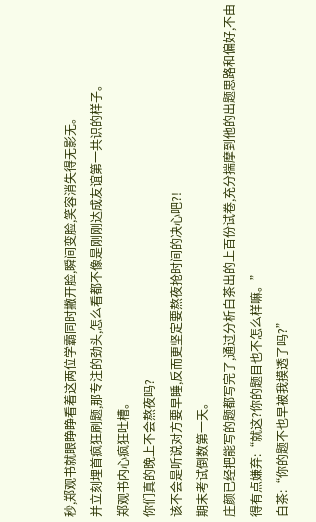秒,郑观书就眼睁睁看着这两位学霸同时撇开脸,瞬间变脸,笑容消失得无影无。
并立刻埋首疯狂刷题,那专注的劲头,怎么看都不像是刚刚达成友谊第一共识的样子。
郑观书内心疯狂吐槽。
你们真的晚上不会熬夜吗?
该不会是听说对方要早睡,反而更坚定要熬夜抢时间的决心吧?!
期末考试倒数第一天。
庄颜已经把能写的题都写完了,通过分析白茶出的上百份试卷,充分揣摩到他的出题思路和偏好,不由得有点嫌弃:“就这?你的题目也不怎么样嘛。”
白茶:“你的题不也早被我摸透了吗?”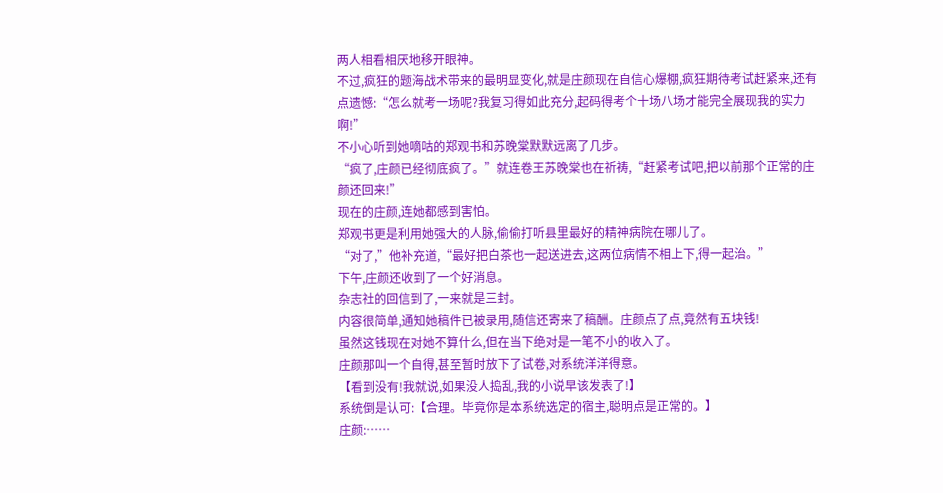两人相看相厌地移开眼神。
不过,疯狂的题海战术带来的最明显变化,就是庄颜现在自信心爆棚,疯狂期待考试赶紧来,还有点遗憾:“怎么就考一场呢?我复习得如此充分,起码得考个十场八场才能完全展现我的实力啊!”
不小心听到她嘀咕的郑观书和苏晚棠默默远离了几步。
“疯了,庄颜已经彻底疯了。”就连卷王苏晚棠也在祈祷,“赶紧考试吧,把以前那个正常的庄颜还回来!”
现在的庄颜,连她都感到害怕。
郑观书更是利用她强大的人脉,偷偷打听县里最好的精神病院在哪儿了。
“对了,”他补充道,“最好把白茶也一起送进去,这两位病情不相上下,得一起治。”
下午,庄颜还收到了一个好消息。
杂志社的回信到了,一来就是三封。
内容很简单,通知她稿件已被录用,随信还寄来了稿酬。庄颜点了点,竟然有五块钱!
虽然这钱现在对她不算什么,但在当下绝对是一笔不小的收入了。
庄颜那叫一个自得,甚至暂时放下了试卷,对系统洋洋得意。
【看到没有!我就说,如果没人捣乱,我的小说早该发表了!】
系统倒是认可:【合理。毕竟你是本系统选定的宿主,聪明点是正常的。】
庄颜:……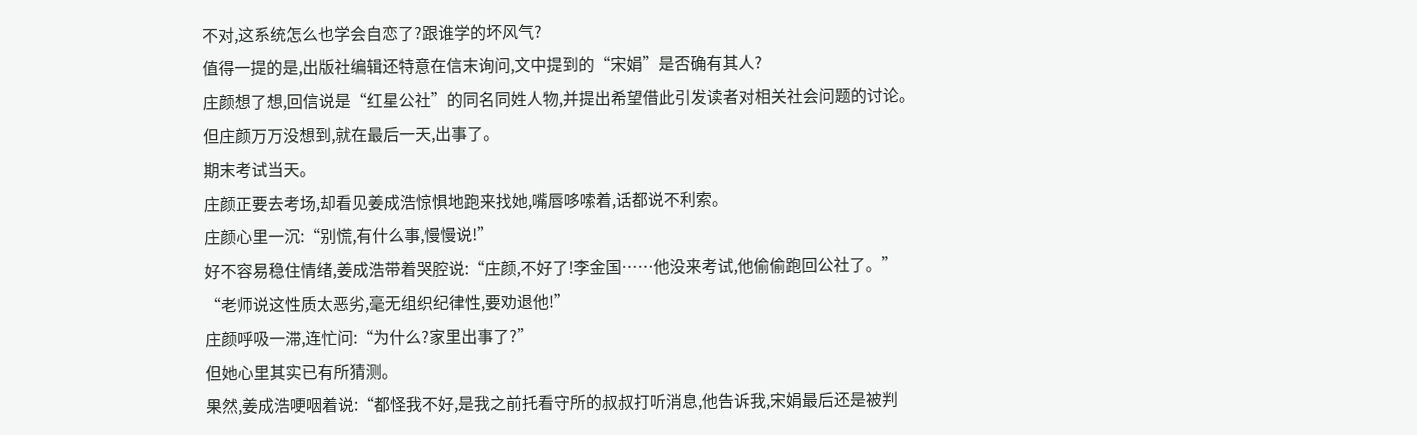不对,这系统怎么也学会自恋了?跟谁学的坏风气?
值得一提的是,出版社编辑还特意在信末询问,文中提到的“宋娟”是否确有其人?
庄颜想了想,回信说是“红星公社”的同名同姓人物,并提出希望借此引发读者对相关社会问题的讨论。
但庄颜万万没想到,就在最后一天,出事了。
期末考试当天。
庄颜正要去考场,却看见姜成浩惊惧地跑来找她,嘴唇哆嗦着,话都说不利索。
庄颜心里一沉:“别慌,有什么事,慢慢说!”
好不容易稳住情绪,姜成浩带着哭腔说:“庄颜,不好了!李金国……他没来考试,他偷偷跑回公社了。”
“老师说这性质太恶劣,毫无组织纪律性,要劝退他!”
庄颜呼吸一滞,连忙问:“为什么?家里出事了?”
但她心里其实已有所猜测。
果然,姜成浩哽咽着说:“都怪我不好,是我之前托看守所的叔叔打听消息,他告诉我,宋娟最后还是被判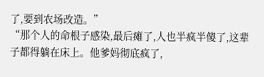了,要到农场改造。”
“那个人的命根子感染,最后瘫了,人也半疯半傻了,这辈子都得躺在床上。他爹妈彻底疯了,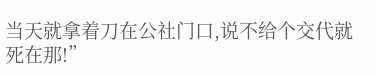当天就拿着刀在公社门口,说不给个交代就死在那!”